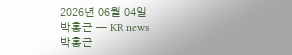2026년 06월 04일
박홍근 — KR news
박홍근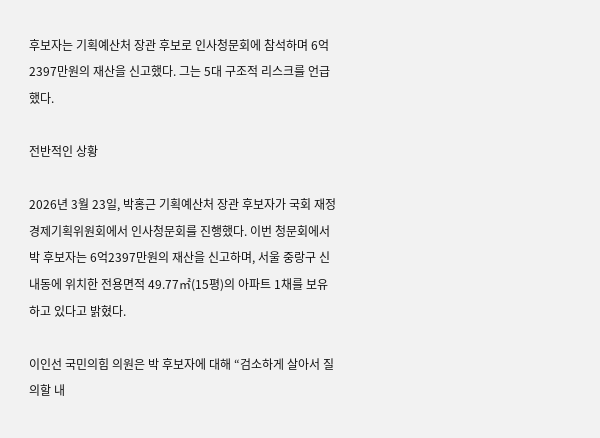후보자는 기획예산처 장관 후보로 인사청문회에 참석하며 6억2397만원의 재산을 신고했다. 그는 5대 구조적 리스크를 언급했다.

전반적인 상황

2026년 3월 23일, 박홍근 기획예산처 장관 후보자가 국회 재정경제기획위원회에서 인사청문회를 진행했다. 이번 청문회에서 박 후보자는 6억2397만원의 재산을 신고하며, 서울 중랑구 신내동에 위치한 전용면적 49.77㎡(15평)의 아파트 1채를 보유하고 있다고 밝혔다.

이인선 국민의힘 의원은 박 후보자에 대해 “검소하게 살아서 질의할 내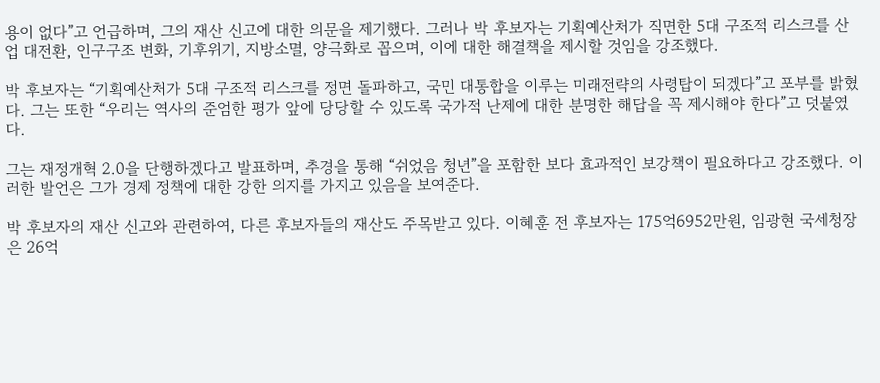용이 없다”고 언급하며, 그의 재산 신고에 대한 의문을 제기했다. 그러나 박 후보자는 기획예산처가 직면한 5대 구조적 리스크를 산업 대전환, 인구구조 변화, 기후위기, 지방소멸, 양극화로 꼽으며, 이에 대한 해결책을 제시할 것임을 강조했다.

박 후보자는 “기획예산처가 5대 구조적 리스크를 정면 돌파하고, 국민 대통합을 이루는 미래전략의 사령탑이 되겠다”고 포부를 밝혔다. 그는 또한 “우리는 역사의 준엄한 평가 앞에 당당할 수 있도록 국가적 난제에 대한 분명한 해답을 꼭 제시해야 한다”고 덧붙였다.

그는 재정개혁 2.0을 단행하겠다고 발표하며, 추경을 통해 “쉬었음 청년”을 포함한 보다 효과적인 보강책이 필요하다고 강조했다. 이러한 발언은 그가 경제 정책에 대한 강한 의지를 가지고 있음을 보여준다.

박 후보자의 재산 신고와 관련하여, 다른 후보자들의 재산도 주목받고 있다. 이혜훈 전 후보자는 175억6952만원, 임광현 국세청장은 26억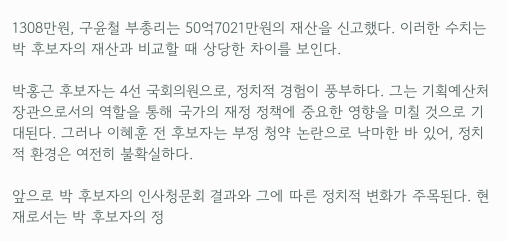1308만원, 구윤철 부총리는 50억7021만원의 재산을 신고했다. 이러한 수치는 박 후보자의 재산과 비교할 때 상당한 차이를 보인다.

박홍근 후보자는 4선 국회의원으로, 정치적 경험이 풍부하다. 그는 기획예산처 장관으로서의 역할을 통해 국가의 재정 정책에 중요한 영향을 미칠 것으로 기대된다. 그러나 이혜훈 전 후보자는 부정 청약 논란으로 낙마한 바 있어, 정치적 환경은 여전히 불확실하다.

앞으로 박 후보자의 인사청문회 결과와 그에 따른 정치적 변화가 주목된다. 현재로서는 박 후보자의 정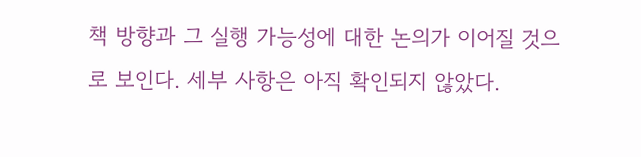책 방향과 그 실행 가능성에 대한 논의가 이어질 것으로 보인다. 세부 사항은 아직 확인되지 않았다.